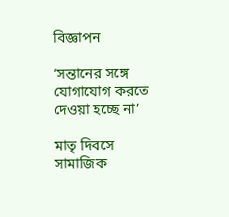বিজ্ঞাপন

‘সন্তানের সঙ্গে যোগাযোগ করতে দেওয়া হচ্ছে না’

মাতৃ দিবসে সামাজিক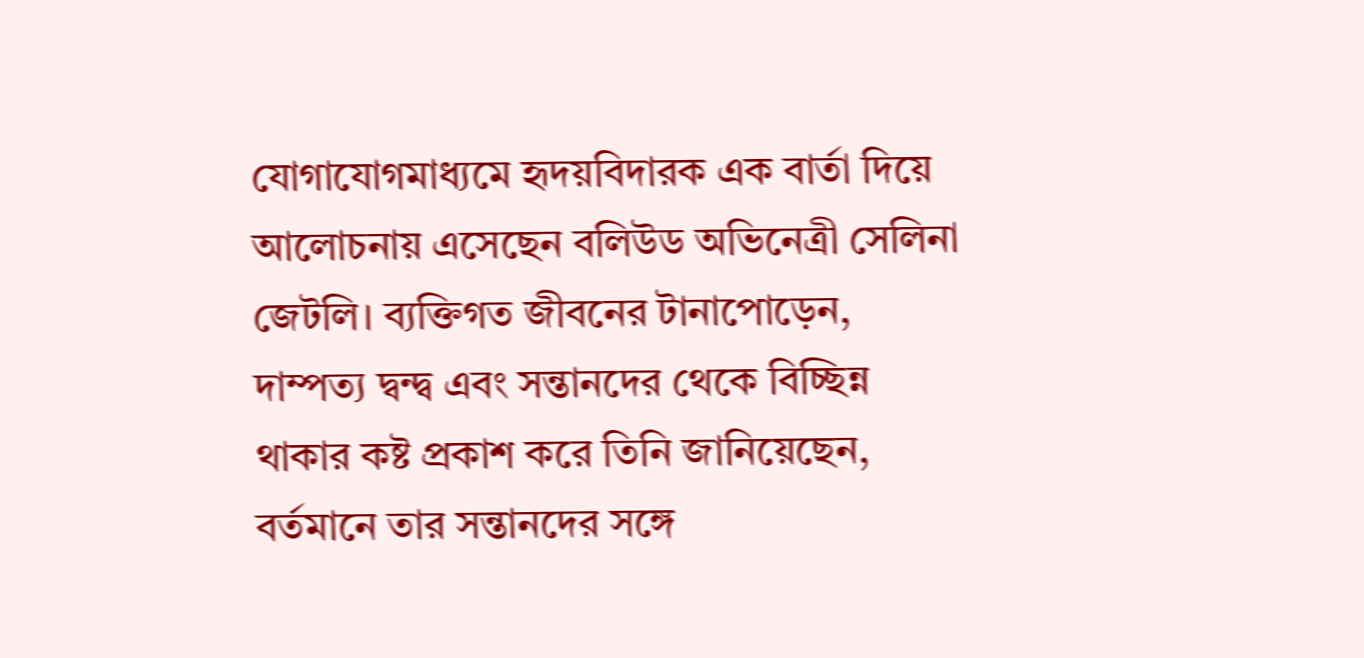যোগাযোগমাধ্যমে হৃদয়বিদারক এক বার্তা দিয়ে আলোচনায় এসেছেন বলিউড অভিনেত্রী সেলিনা জেটলি। ব্যক্তিগত জীবনের টানাপোড়েন, দাম্পত্য দ্বন্দ্ব এবং সন্তানদের থেকে বিচ্ছিন্ন থাকার কষ্ট প্রকাশ করে তিনি জানিয়েছেন, বর্তমানে তার সন্তানদের সঙ্গে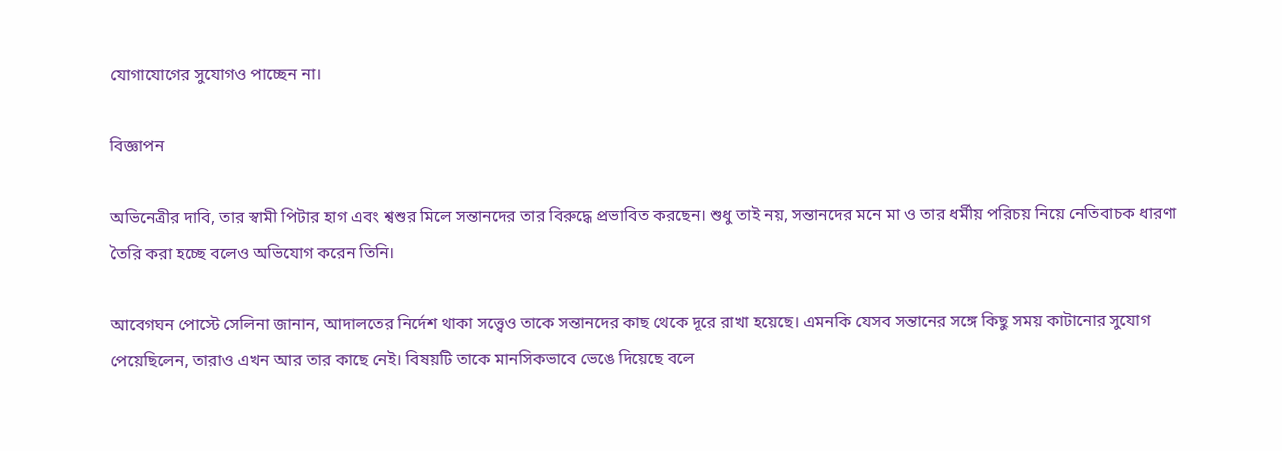যোগাযোগের সুযোগও পাচ্ছেন না।

বিজ্ঞাপন

অভিনেত্রীর দাবি, তার স্বামী পিটার হাগ এবং শ্বশুর মিলে সন্তানদের তার বিরুদ্ধে প্রভাবিত করছেন। শুধু তাই নয়, সন্তানদের মনে মা ও তার ধর্মীয় পরিচয় নিয়ে নেতিবাচক ধারণা তৈরি করা হচ্ছে বলেও অভিযোগ করেন তিনি।

আবেগঘন পোস্টে সেলিনা জানান, আদালতের নির্দেশ থাকা সত্ত্বেও তাকে সন্তানদের কাছ থেকে দূরে রাখা হয়েছে। এমনকি যেসব সন্তানের সঙ্গে কিছু সময় কাটানোর সুযোগ পেয়েছিলেন, তারাও এখন আর তার কাছে নেই। বিষয়টি তাকে মানসিকভাবে ভেঙে দিয়েছে বলে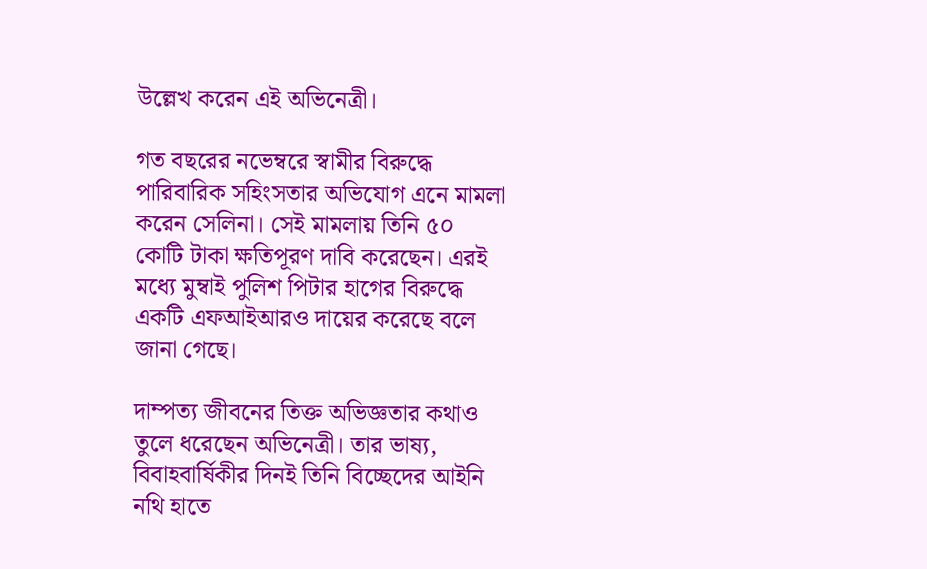উল্লেখ করেন এই অভিনেত্রী।

গত বছরের নভেম্বরে স্বামীর বিরুদ্ধে পারিবারিক সহিংসতার অভিযোগ এনে মামলা করেন সেলিনা। সেই মামলায় তিনি ৫০ কোটি টাকা ক্ষতিপূরণ দাবি করেছেন। এরই মধ্যে মুম্বাই পুলিশ পিটার হাগের বিরুদ্ধে একটি এফআইআরও দায়ের করেছে বলে জানা গেছে।

দাম্পত্য জীবনের তিক্ত অভিজ্ঞতার কথাও তুলে ধরেছেন অভিনেত্রী। তার ভাষ্য, বিবাহবার্ষিকীর দিনই তিনি বিচ্ছেদের আইনি নথি হাতে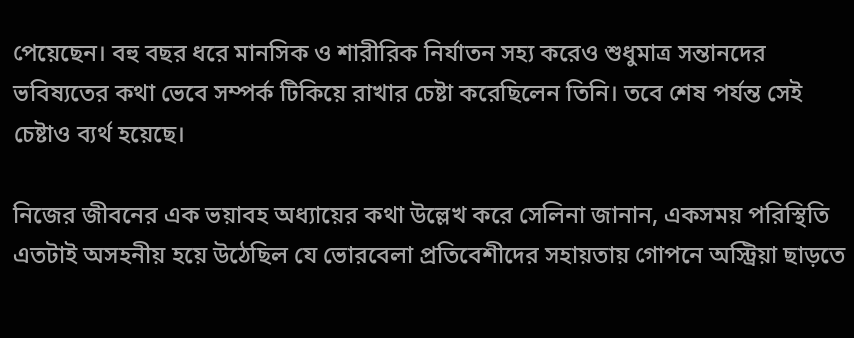পেয়েছেন। বহু বছর ধরে মানসিক ও শারীরিক নির্যাতন সহ্য করেও শুধুমাত্র সন্তানদের ভবিষ্যতের কথা ভেবে সম্পর্ক টিকিয়ে রাখার চেষ্টা করেছিলেন তিনি। তবে শেষ পর্যন্ত সেই চেষ্টাও ব্যর্থ হয়েছে।

নিজের জীবনের এক ভয়াবহ অধ্যায়ের কথা উল্লেখ করে সেলিনা জানান, একসময় পরিস্থিতি এতটাই অসহনীয় হয়ে উঠেছিল যে ভোরবেলা প্রতিবেশীদের সহায়তায় গোপনে অস্ট্রিয়া ছাড়তে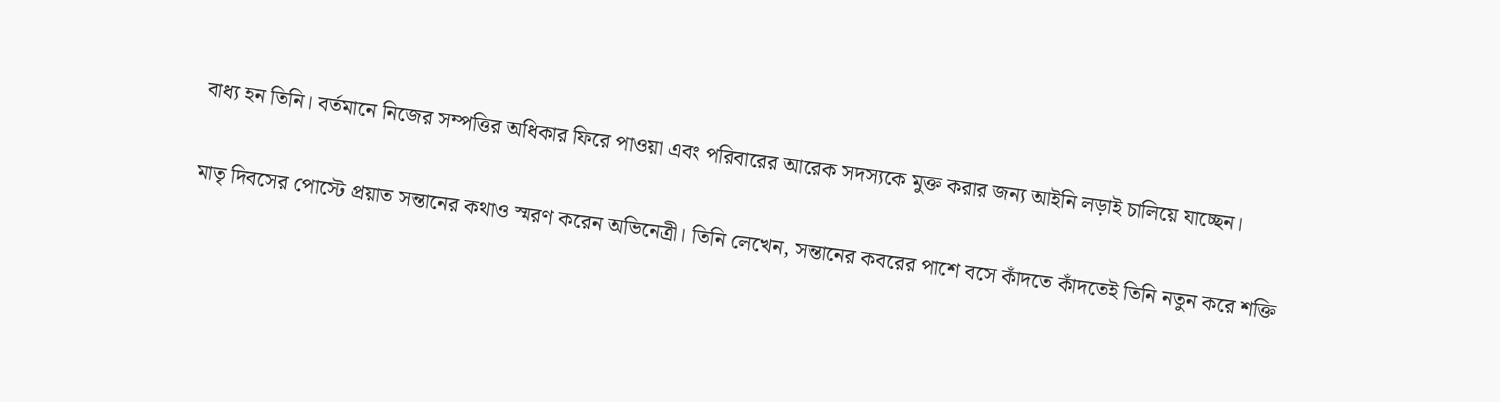বাধ্য হন তিনি। বর্তমানে নিজের সম্পত্তির অধিকার ফিরে পাওয়া এবং পরিবারের আরেক সদস্যকে মুক্ত করার জন্য আইনি লড়াই চালিয়ে যাচ্ছেন।

মাতৃ দিবসের পোস্টে প্রয়াত সন্তানের কথাও স্মরণ করেন অভিনেত্রী। তিনি লেখেন, সন্তানের কবরের পাশে বসে কাঁদতে কাঁদতেই তিনি নতুন করে শক্তি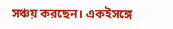সঞ্চয় করছেন। একইসঙ্গে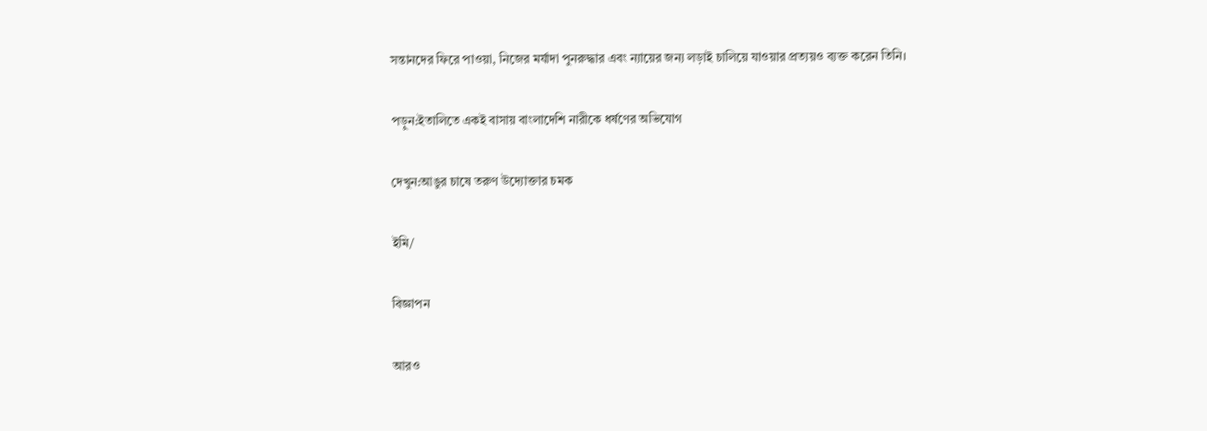সন্তানদের ফিরে পাওয়া, নিজের মর্যাদা পুনরুদ্ধার এবং ন্যায়ের জন্য লড়াই চালিয়ে যাওয়ার প্রত্যয়ও ব্যক্ত করেন তিনি।

পড়ুন:ইতালিতে একই বাসায় বাংলাদেশি নারীকে ধর্ষণের অভিযোগ

দেখুন:আঙুর চাষে তরুণ উদ্যোক্তার চমক

ইমি/

বিজ্ঞাপন

আরও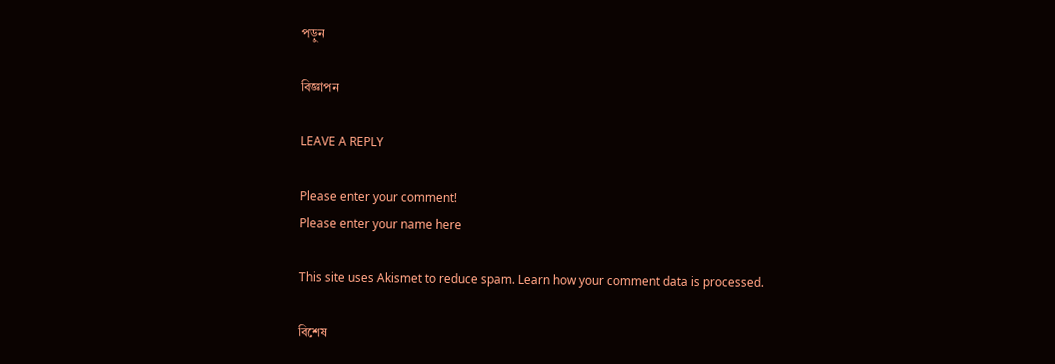পড়ুন

বিজ্ঞাপন

LEAVE A REPLY

Please enter your comment!
Please enter your name here

This site uses Akismet to reduce spam. Learn how your comment data is processed.

বিশেষ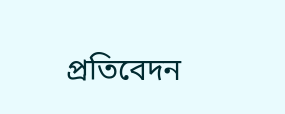প্রতিবেদন